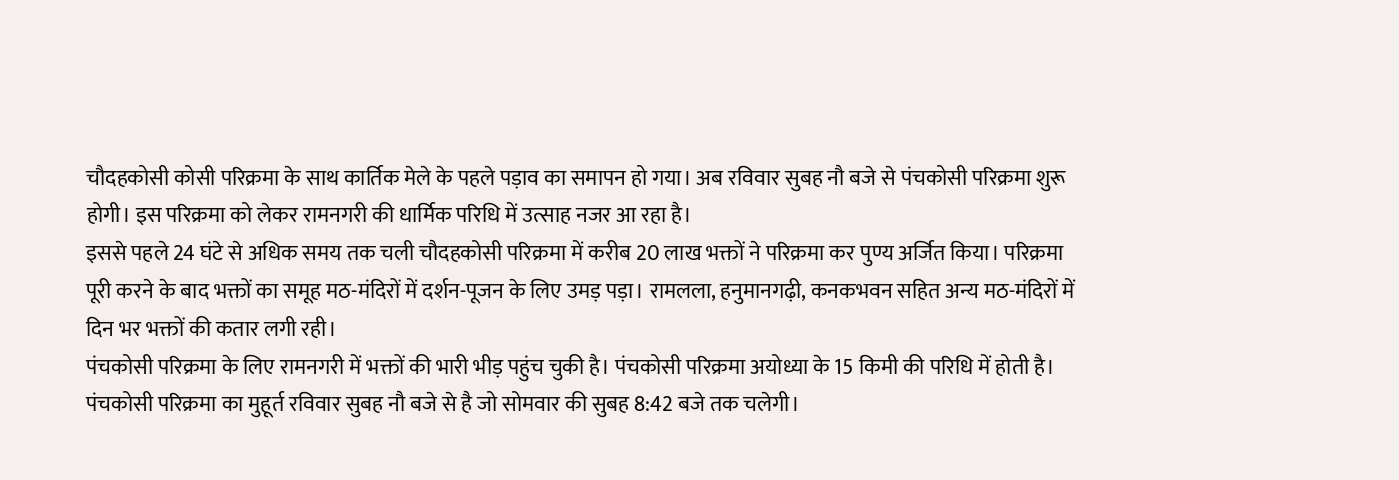चौदहकोसी कोसी परिक्रमा के साथ कार्तिक मेले के पहले पड़ाव का समापन हो गया। अब रविवार सुबह नौ बजे से पंचकोसी परिक्रमा शुरू होगी। इस परिक्रमा को लेकर रामनगरी की धार्मिक परिधि में उत्साह नजर आ रहा है।
इससे पहले 24 घंटे से अधिक समय तक चली चौदहकोसी परिक्रमा में करीब 20 लाख भक्तों ने परिक्रमा कर पुण्य अर्जित किया। परिक्रमा पूरी करने के बाद भक्तों का समूह मठ-मंदिरों में दर्शन-पूजन के लिए उमड़ पड़ा। रामलला, हनुमानगढ़ी, कनकभवन सहित अन्य मठ-मंदिरों में दिन भर भक्तों की कतार लगी रही।
पंचकोसी परिक्रमा के लिए रामनगरी में भक्तों की भारी भीड़ पहुंच चुकी है। पंचकोसी परिक्रमा अयोध्या के 15 किमी की परिधि में होती है। पंचकोसी परिक्रमा का मुहूर्त रविवार सुबह नौ बजे से है जो सोमवार की सुबह 8:42 बजे तक चलेगी।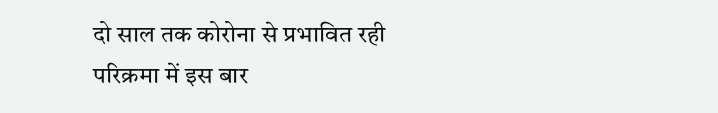दो साल तक कोरोना से प्रभावित रही परिक्रमा में इस बार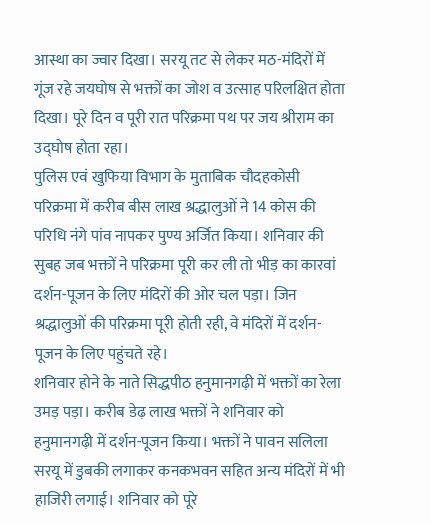आस्था का ज्वार दिखा। सरयू तट से लेकर मठ-मंदिरों में गूंज रहे जयघोष से भक्तों का जोश व उत्साह परिलक्षित होता दिखा। पूरे दिन व पूरी रात परिक्रमा पथ पर जय श्रीराम का उद्घोष होता रहा।
पुलिस एवं खुफिया विभाग के मुताबिक चौदहकोसी परिक्रमा में करीब बीस लाख श्रद्धालुओं ने 14 कोस की परिधि नंगे पांव नापकर पुण्य अर्जित किया। शनिवार की सुबह जब भक्तों ने परिक्रमा पूरी कर ली तो भीड़ का कारवां दर्शन-पूजन के लिए मंदिरों की ओर चल पड़ा। जिन श्रद्धालुओं की परिक्रमा पूरी होती रही, वे मंदिरों में दर्शन-पूजन के लिए पहुंचते रहे।
शनिवार होने के नाते सिद्धपीठ हनुमानगढ़ी में भक्तों का रेला उमड़ पड़ा। करीब डेढ़ लाख भक्तों ने शनिवार को हनुमानगढ़ी में दर्शन-पूजन किया। भक्तों ने पावन सलिला सरयू में डुबकी लगाकर कनकभवन सहित अन्य मंदिरों में भी हाजिरी लगाई। शनिवार को पूरे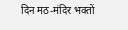दिन मठ-मंदिर भक्तों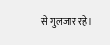से गुलजार रहे।